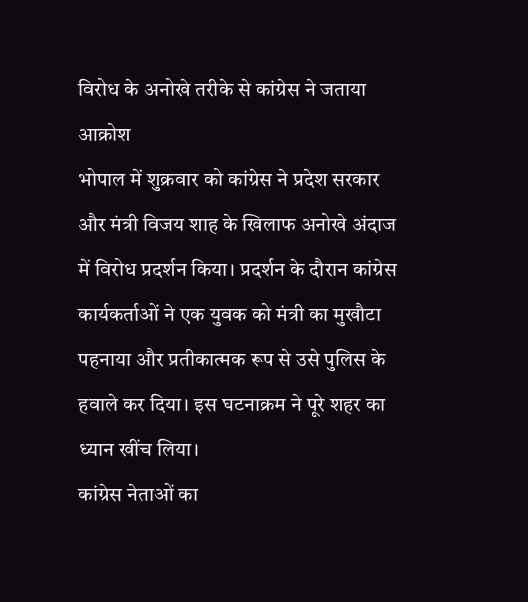विरोध के अनोखे तरीके से कांग्रेस ने जताया आक्रोश
भोपाल में शुक्रवार को कांग्रेस ने प्रदेश सरकार और मंत्री विजय शाह के खिलाफ अनोखे अंदाज में विरोध प्रदर्शन किया। प्रदर्शन के दौरान कांग्रेस कार्यकर्ताओं ने एक युवक को मंत्री का मुखौटा पहनाया और प्रतीकात्मक रूप से उसे पुलिस के हवाले कर दिया। इस घटनाक्रम ने पूरे शहर का ध्यान खींच लिया।
कांग्रेस नेताओं का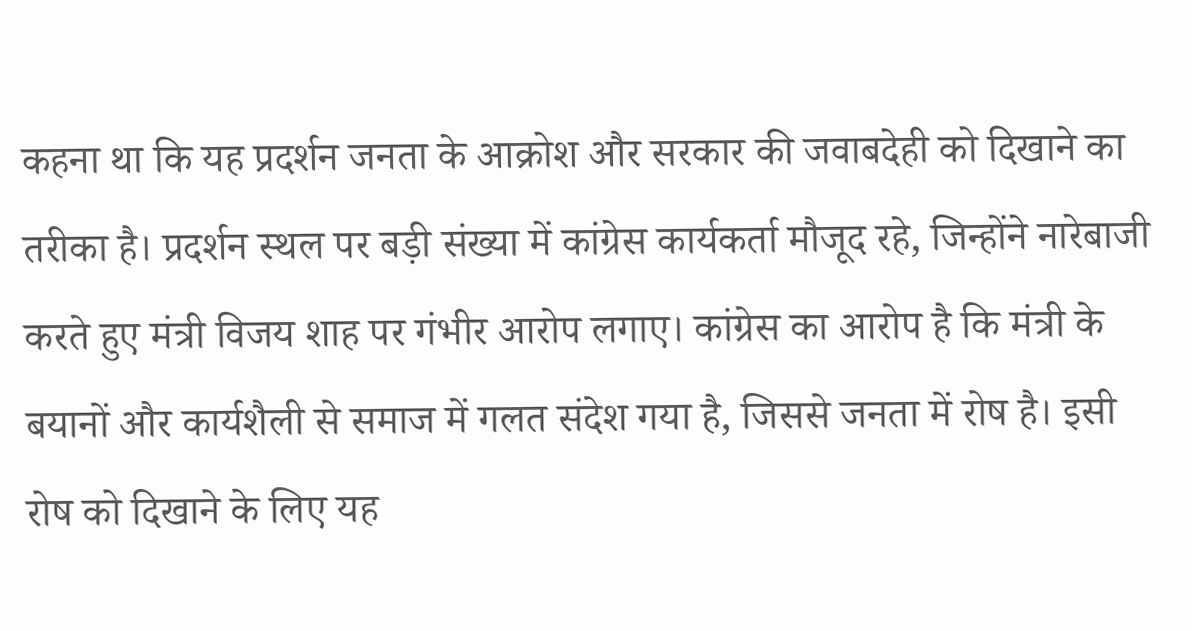कहना था कि यह प्रदर्शन जनता के आक्रोश और सरकार की जवाबदेही को दिखाने का तरीका है। प्रदर्शन स्थल पर बड़ी संख्या में कांग्रेस कार्यकर्ता मौजूद रहे, जिन्होंने नारेबाजी करते हुए मंत्री विजय शाह पर गंभीर आरोप लगाए। कांग्रेस का आरोप है कि मंत्री के बयानों और कार्यशैली से समाज में गलत संदेश गया है, जिससे जनता में रोष है। इसी रोष को दिखाने के लिए यह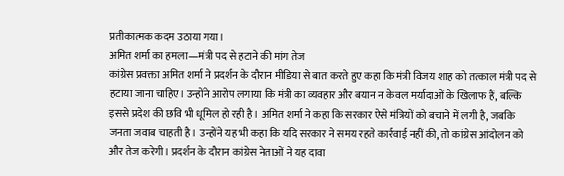प्रतीकात्मक कदम उठाया गया।
अमित शर्मा का हमला—मंत्री पद से हटाने की मांग तेज
कांग्रेस प्रवक्ता अमित शर्मा ने प्रदर्शन के दौरान मीडिया से बात करते हुए कहा कि मंत्री विजय शाह को तत्काल मंत्री पद से हटाया जाना चाहिए। उन्होंने आरोप लगाया कि मंत्री का व्यवहार और बयान न केवल मर्यादाओं के खिलाफ हैं, बल्कि इससे प्रदेश की छवि भी धूमिल हो रही है। अमित शर्मा ने कहा कि सरकार ऐसे मंत्रियों को बचाने में लगी है, जबकि जनता जवाब चाहती है। उन्होंने यह भी कहा कि यदि सरकार ने समय रहते कार्रवाई नहीं की, तो कांग्रेस आंदोलन को और तेज करेगी। प्रदर्शन के दौरान कांग्रेस नेताओं ने यह दावा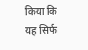किया कि यह सिर्फ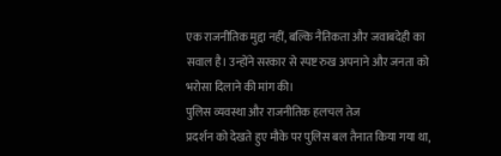एक राजनीतिक मुद्दा नहीं, बल्कि नैतिकता और जवाबदेही का सवाल है। उन्होंने सरकार से स्पष्ट रुख अपनाने और जनता को भरोसा दिलाने की मांग की।
पुलिस व्यवस्था और राजनीतिक हलचल तेज
प्रदर्शन को देखते हुए मौके पर पुलिस बल तैनात किया गया था,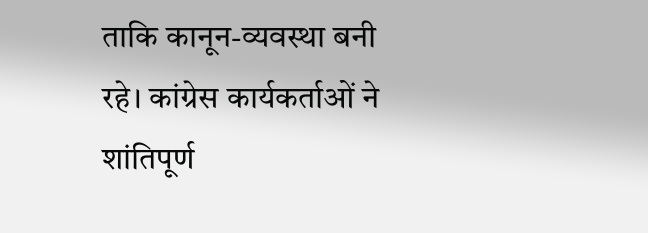ताकि कानून-व्यवस्था बनी रहे। कांग्रेस कार्यकर्ताओं ने शांतिपूर्ण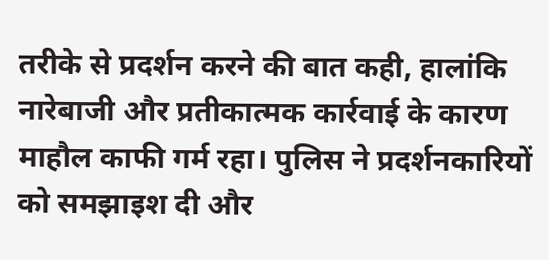तरीके से प्रदर्शन करने की बात कही, हालांकि नारेबाजी और प्रतीकात्मक कार्रवाई के कारण माहौल काफी गर्म रहा। पुलिस ने प्रदर्शनकारियों को समझाइश दी और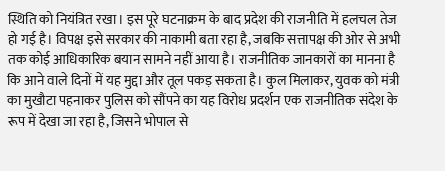स्थिति को नियंत्रित रखा। इस पूरे घटनाक्रम के बाद प्रदेश की राजनीति में हलचल तेज हो गई है। विपक्ष इसे सरकार की नाकामी बता रहा है, जबकि सत्तापक्ष की ओर से अभी तक कोई आधिकारिक बयान सामने नहीं आया है। राजनीतिक जानकारों का मानना है कि आने वाले दिनों में यह मुद्दा और तूल पकड़ सकता है। कुल मिलाकर, युवक को मंत्री का मुखौटा पहनाकर पुलिस को सौंपने का यह विरोध प्रदर्शन एक राजनीतिक संदेश के रूप में देखा जा रहा है, जिसने भोपाल से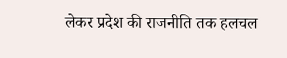लेकर प्रदेश की राजनीति तक हलचल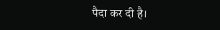पैदा कर दी है।